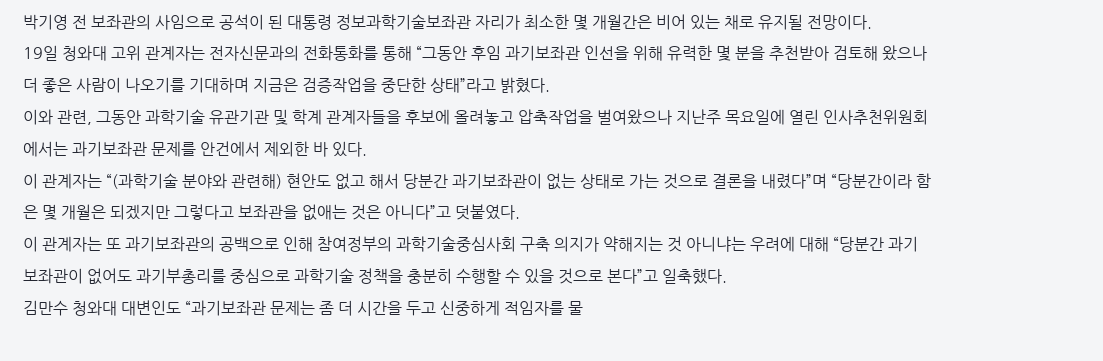박기영 전 보좌관의 사임으로 공석이 된 대통령 정보과학기술보좌관 자리가 최소한 몇 개월간은 비어 있는 채로 유지될 전망이다.
19일 청와대 고위 관계자는 전자신문과의 전화통화를 통해 “그동안 후임 과기보좌관 인선을 위해 유력한 몇 분을 추천받아 검토해 왔으나 더 좋은 사람이 나오기를 기대하며 지금은 검증작업을 중단한 상태”라고 밝혔다.
이와 관련, 그동안 과학기술 유관기관 및 학계 관계자들을 후보에 올려놓고 압축작업을 벌여왔으나 지난주 목요일에 열린 인사추천위원회에서는 과기보좌관 문제를 안건에서 제외한 바 있다.
이 관계자는 “(과학기술 분야와 관련해) 현안도 없고 해서 당분간 과기보좌관이 없는 상태로 가는 것으로 결론을 내렸다”며 “당분간이라 함은 몇 개월은 되겠지만 그렇다고 보좌관을 없애는 것은 아니다”고 덧붙였다.
이 관계자는 또 과기보좌관의 공백으로 인해 참여정부의 과학기술중심사회 구축 의지가 약해지는 것 아니냐는 우려에 대해 “당분간 과기보좌관이 없어도 과기부총리를 중심으로 과학기술 정책을 충분히 수행할 수 있을 것으로 본다”고 일축했다.
김만수 청와대 대변인도 “과기보좌관 문제는 좀 더 시간을 두고 신중하게 적임자를 물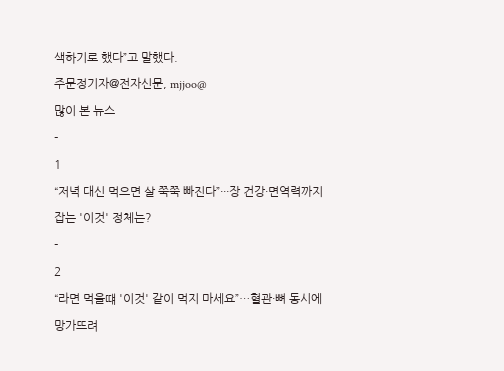색하기로 했다”고 말했다.
주문정기자@전자신문, mjjoo@
많이 본 뉴스
-
1
“저녁 대신 먹으면 살 쭉쭉 빠진다”···장 건강·면역력까지 잡는 '이것' 정체는?
-
2
“라면 먹을떄 '이것' 같이 먹지 마세요”…혈관·뼈 동시에 망가뜨려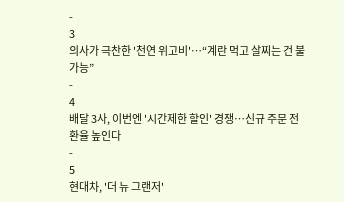-
3
의사가 극찬한 '천연 위고비'…“계란 먹고 살찌는 건 불가능”
-
4
배달 3사, 이번엔 '시간제한 할인' 경쟁…신규 주문 전환율 높인다
-
5
현대차, '더 뉴 그랜저'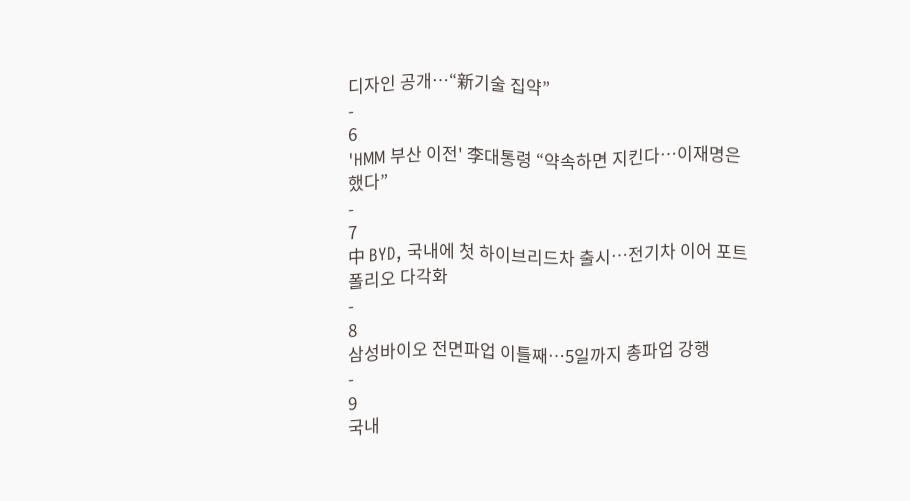디자인 공개…“新기술 집약”
-
6
'HMM 부산 이전' 李대통령 “약속하면 지킨다…이재명은 했다”
-
7
中 BYD, 국내에 첫 하이브리드차 출시…전기차 이어 포트폴리오 다각화
-
8
삼성바이오 전면파업 이틀째…5일까지 총파업 강행
-
9
국내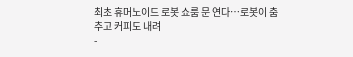최초 휴머노이드 로봇 쇼룸 문 연다…로봇이 춤추고 커피도 내려
-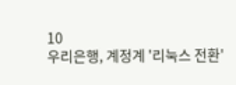10
우리은행, 계정계 '리눅스 전환'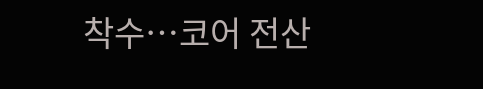착수…코어 전산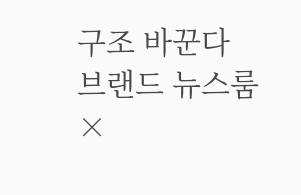구조 바꾼다
브랜드 뉴스룸
×